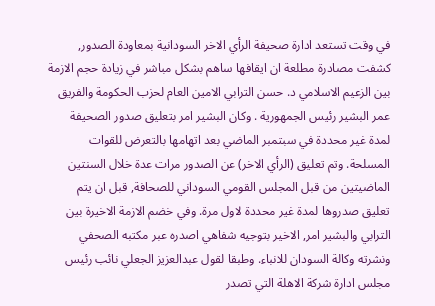في وقت تستعد ادارة صحيفة الرأي الاخر السودانية بمعاودة الصدور, كشفت مصادرة مطلعة ان ايقافها ساهم بشكل مباشر في زيادة حجم الازمة بين الزعيم الاسلامي د. حسن الترابي الامين العام لحزب الحكومة والفريق عمر البشير رئيس الجمهورية . وكان البشير امر بتعليق صدور الصحيفة لمدة غير محددة في سبتمبر الماضي بعد اتهامها بالتعرض للقوات المسلحة. وتم تعليق (الرأي الاخر) عن الصدور مرات عدة خلال السنتين الماضيتين من قبل المجلس القومي السوداني للصحافة, قبل ان يتم تعليق صدروها لمدة غير محددة لاول مرة. وفي خضم الازمة الاخيرة بين الترابي والبشير امر, الاخير بتوجيه شفاهي اصدره عبر مكتبه الصحفي ونشرته وكالة السودان للانباء. وطبقا لقول عبدالعزيز الجعلي نائب رئيس مجلس ادارة شركة الاهلة التي تصدر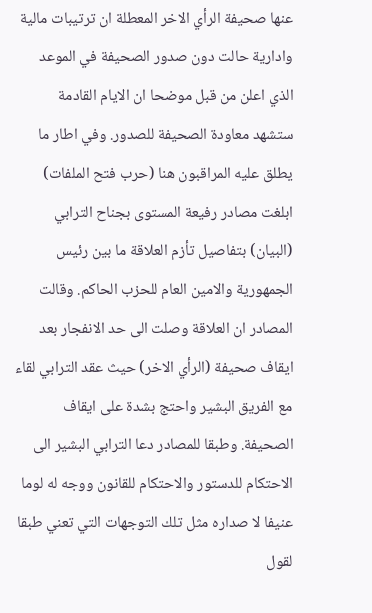عنها صحيفة الرأي الاخر المعطلة ان ترتيبات مالية وادارية حالت دون صدور الصحيفة في الموعد الذي اعلن من قبل موضحا ان الايام القادمة ستشهد معاودة الصحيفة للصدور. وفي اطار ما يطلق عليه المراقبون هنا (حرب فتح الملفات) ابلغت مصادر رفيعة المستوى بجناح الترابي (البيان) بتفاصيل تأزم العلاقة ما بين رئيس الجمهورية والامين العام للحزب الحاكم. وقالت المصادر ان العلاقة وصلت الى حد الانفجار بعد ايقاف صحيفة (الرأي الاخر) حيث عقد الترابي لقاء مع الفريق البشير واحتج بشدة على ايقاف الصحيفة. وطبقا للمصادر دعا الترابي البشير الى الاحتكام للدستور والاحتكام للقانون ووجه له لوما عنيفا لا صداره مثل تلك التوجهات التي تعني طبقا لقول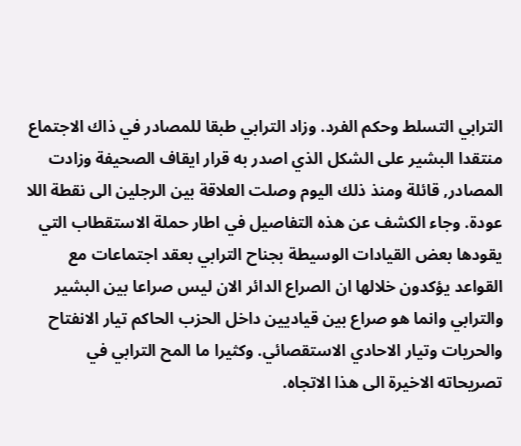الترابي التسلط وحكم الفرد. وزاد الترابي طبقا للمصادر في ذاك الاجتماع منتقدا البشير على الشكل الذي اصدر به قرار ايقاف الصحيفة وزادت المصادر, قائلة ومنذ ذلك اليوم وصلت العلاقة بين الرجلين الى نقطة اللا عودة. وجاء الكشف عن هذه التفاصيل في اطار حملة الاستقطاب التي يقودها بعض القيادات الوسيطة بجناح الترابي بعقد اجتماعات مع القواعد يؤكدون خلالها ان الصراع الدائر الان ليس صراعا بين البشير والترابي وانما هو صراع بين قياديين داخل الحزب الحاكم تيار الانفتاح والحريات وتيار الاحادي الاستقصائي. وكثيرا ما المح الترابي في تصريحاته الاخيرة الى هذا الاتجاه.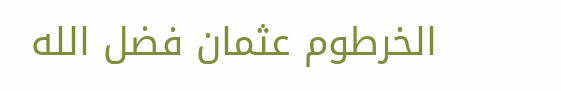الخرطوم عثمان فضل الله